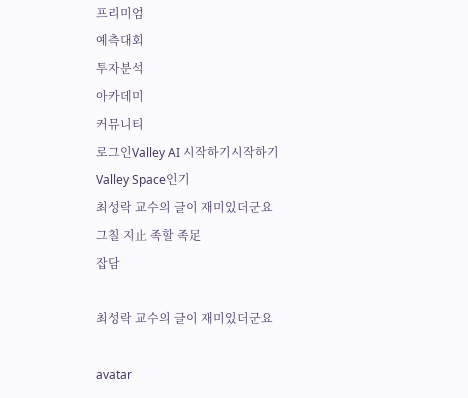프리미엄
예측대회
투자분석
아카데미
커뮤니티
로그인Valley AI 시작하기시작하기
Valley Space인기
최성락 교수의 글이 재미있더군요
그칠 지止 족할 족足
잡담

최성락 교수의 글이 재미있더군요

avatar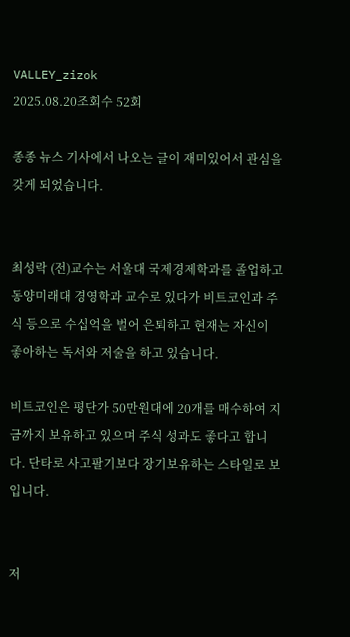VALLEY_zizok
2025.08.20조회수 52회

종종 뉴스 기사에서 나오는 글이 재미있어서 관심을 갖게 되었습니다.


최성락 (전)교수는 서울대 국제경제학과를 졸업하고 동양미래대 경영학과 교수로 있다가 비트코인과 주식 등으로 수십억을 벌어 은퇴하고 현재는 자신이 좋아하는 독서와 저술을 하고 있습니다.

비트코인은 평단가 50만원대에 20개를 매수하여 지금까지 보유하고 있으며 주식 성과도 좋다고 합니다. 단타로 사고팔기보다 장기보유하는 스타일로 보입니다.


저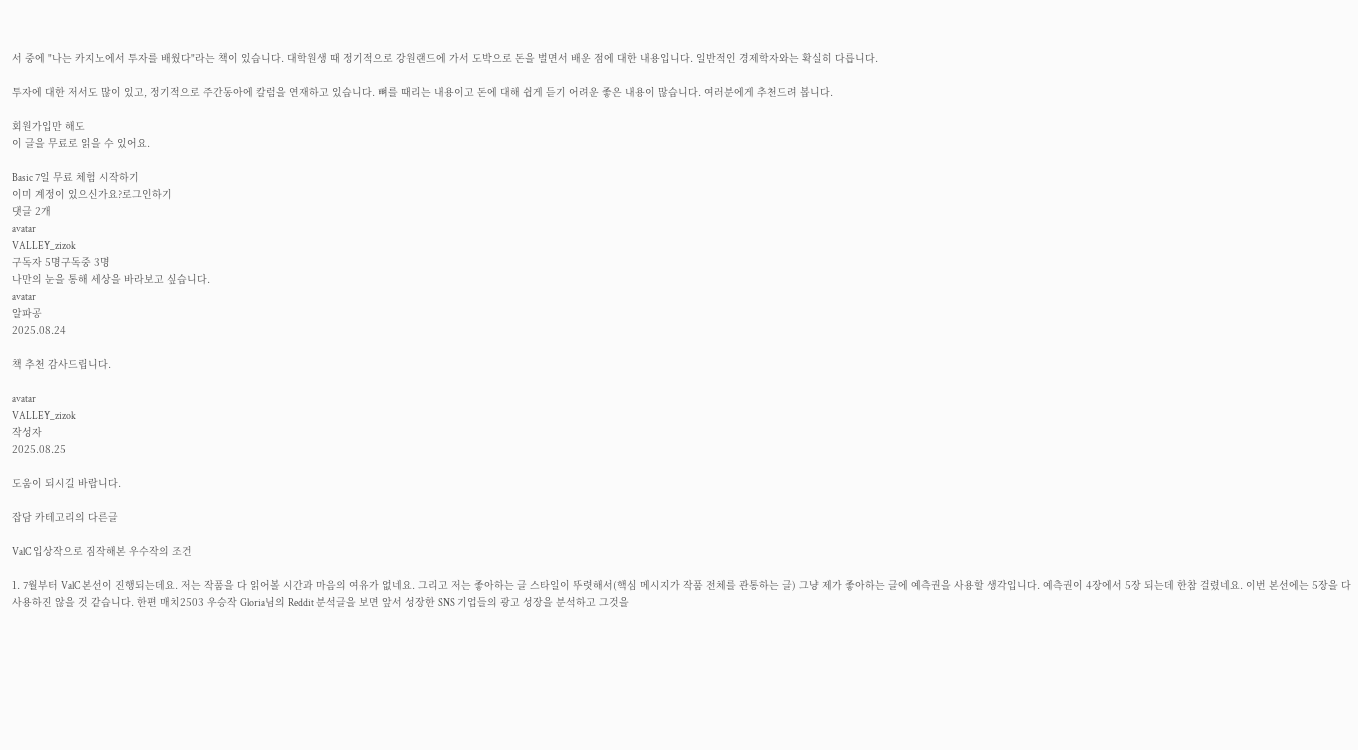서 중에 "나는 카지노에서 투자를 배웠다"라는 책이 있습니다. 대학원생 때 정기적으로 강원랜드에 가서 도박으로 돈을 벌면서 배운 점에 대한 내용입니다. 일반적인 경제학자와는 확실히 다릅니다.

투자에 대한 저서도 많이 있고, 정기적으로 주간동아에 칼럼을 연재하고 있습니다. 뼈를 때리는 내용이고 돈에 대해 쉽게 듣기 어려운 좋은 내용이 많습니다. 여러분에게 추천드려 봅니다.

회원가입만 해도
이 글을 무료로 읽을 수 있어요.

Basic 7일 무료 체험 시작하기
이미 계정이 있으신가요?로그인하기
댓글 2개
avatar
VALLEY_zizok
구독자 5명구독중 3명
나만의 눈을 통해 세상을 바라보고 싶습니다.
avatar
알파공
2025.08.24

책 추천 감사드립니다.

avatar
VALLEY_zizok
작성자
2025.08.25

도움이 되시길 바랍니다.

잡담 카테고리의 다른글

ValC 입상작으로 짐작해본 우수작의 조건

1. 7월부터 ValC 본선이 진행되는데요. 저는 작품을 다 읽어볼 시간과 마음의 여유가 없네요. 그리고 저는 좋아하는 글 스타일이 뚜렷해서(핵심 메시지가 작품 전체를 관통하는 글) 그냥 제가 좋아하는 글에 예측권을 사용할 생각입니다. 예측권이 4장에서 5장 되는데 한참 걸렸네요. 이번 본선에는 5장을 다 사용하진 않을 것 같습니다. 한편 매치2503 우승작 Gloria님의 Reddit 분석글을 보면 앞서 성장한 SNS 기업들의 광고 성장을 분석하고 그것을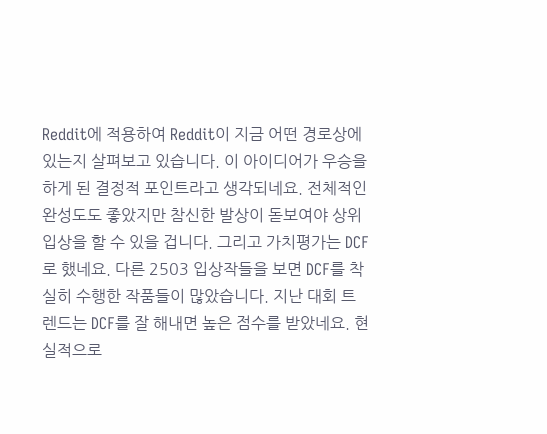Reddit에 적용하여 Reddit이 지금 어떤 경로상에 있는지 살펴보고 있습니다. 이 아이디어가 우승을 하게 된 결정적 포인트라고 생각되네요. 전체적인 완성도도 좋았지만 참신한 발상이 돋보여야 상위 입상을 할 수 있을 겁니다. 그리고 가치평가는 DCF로 했네요. 다른 2503 입상작들을 보면 DCF를 착실히 수행한 작품들이 많았습니다. 지난 대회 트렌드는 DCF를 잘 해내면 높은 점수를 받았네요. 현실적으로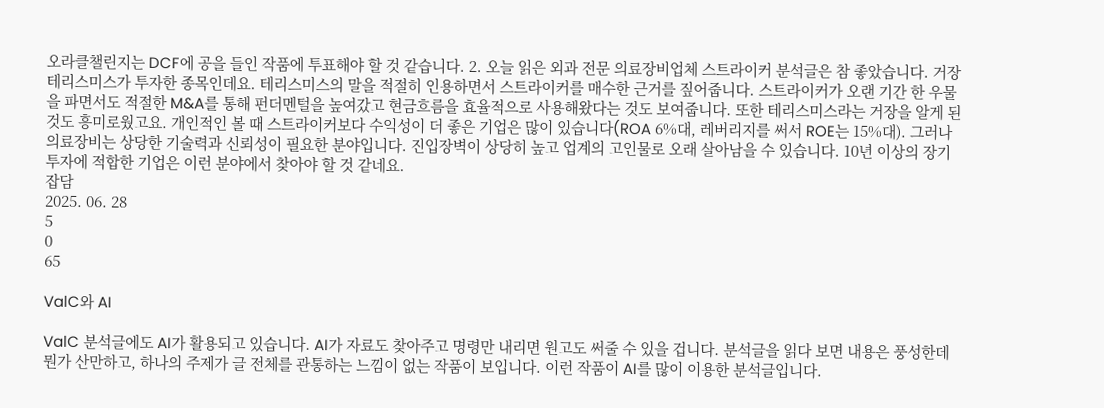오라클챌린지는 DCF에 공을 들인 작품에 투표해야 할 것 같습니다. 2. 오늘 읽은 외과 전문 의료장비업체 스트라이커 분석글은 참 좋았습니다. 거장 테리스미스가 투자한 종목인데요. 테리스미스의 말을 적절히 인용하면서 스트라이커를 매수한 근거를 짚어줍니다. 스트라이커가 오랜 기간 한 우물을 파면서도 적절한 M&A를 통해 펀더멘털을 높여갔고 현금흐름을 효율적으로 사용해왔다는 것도 보여줍니다. 또한 테리스미스라는 거장을 알게 된 것도 흥미로웠고요. 개인적인 볼 때 스트라이커보다 수익성이 더 좋은 기업은 많이 있습니다(ROA 6%대, 레버리지를 써서 ROE는 15%대). 그러나 의료장비는 상당한 기술력과 신뢰성이 필요한 분야입니다. 진입장벽이 상당히 높고 업계의 고인물로 오래 살아남을 수 있습니다. 10년 이상의 장기투자에 적합한 기업은 이런 분야에서 찾아야 할 것 같네요.
잡담
2025. 06. 28
5
0
65

ValC와 AI

ValC 분석글에도 AI가 활용되고 있습니다. AI가 자료도 찾아주고 명령만 내리면 원고도 써줄 수 있을 겁니다. 분석글을 읽다 보면 내용은 풍성한데 뭔가 산만하고, 하나의 주제가 글 전체를 관통하는 느낌이 없는 작품이 보입니다. 이런 작품이 AI를 많이 이용한 분석글입니다.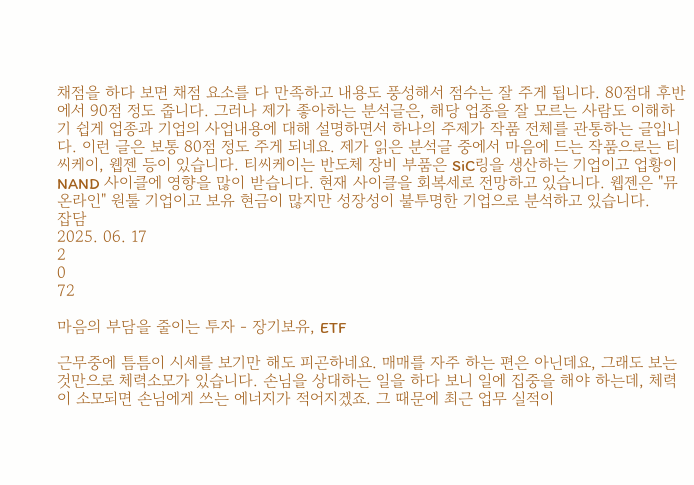채점을 하다 보면 채점 요소를 다 만족하고 내용도 풍성해서 점수는 잘 주게 됩니다. 80점대 후반에서 90점 정도 줍니다. 그러나 제가 좋아하는 분석글은, 해당 업종을 잘 모르는 사람도 이해하기 쉽게 업종과 기업의 사업내용에 대해 설명하면서 하나의 주제가 작품 전체를 관통하는 글입니다. 이런 글은 보통 80점 정도 주게 되네요. 제가 읽은 분석글 중에서 마음에 드는 작품으로는 티씨케이, 웹젠 등이 있습니다. 티씨케이는 반도체 장비 부품은 SiC링을 생산하는 기업이고 업황이 NAND 사이클에 영향을 많이 받습니다. 현재 사이클을 회복세로 전망하고 있습니다. 웹젠은 "뮤 온라인" 원툴 기업이고 보유 현금이 많지만 성장성이 불투명한 기업으로 분석하고 있습니다.
잡담
2025. 06. 17
2
0
72

마음의 부담을 줄이는 투자 - 장기보유, ETF

근무중에 틈틈이 시세를 보기만 해도 피곤하네요. 매매를 자주 하는 편은 아닌데요, 그래도 보는 것만으로 체력소모가 있습니다. 손님을 상대하는 일을 하다 보니 일에 집중을 해야 하는데, 체력이 소모되면 손님에게 쓰는 에너지가 적어지겠죠. 그 때문에 최근 업무 실적이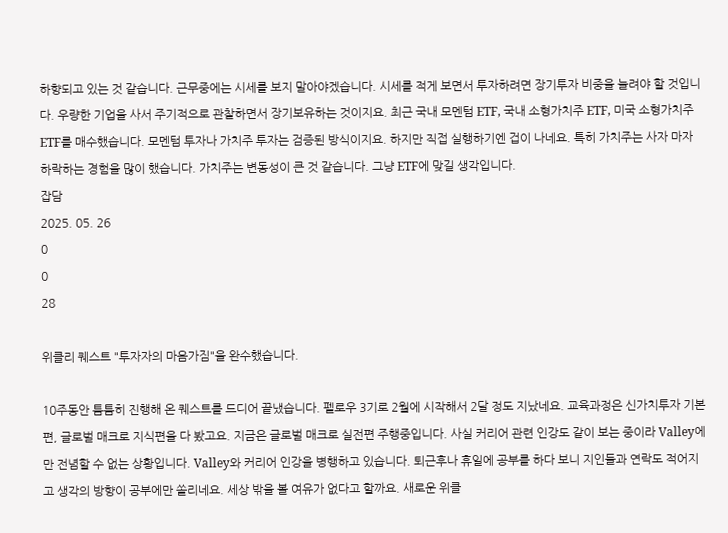하향되고 있는 것 같습니다. 근무중에는 시세를 보지 말아야겠습니다. 시세를 적게 보면서 투자하려면 장기투자 비중을 늘려야 할 것입니다. 우량한 기업을 사서 주기적으로 관찰하면서 장기보유하는 것이지요. 최근 국내 모멘텀 ETF, 국내 소형가치주 ETF, 미국 소형가치주 ETF를 매수했습니다. 모멘텀 투자나 가치주 투자는 검증된 방식이지요. 하지만 직접 실행하기엔 겁이 나네요. 특히 가치주는 사자 마자 하락하는 경험을 많이 했습니다. 가치주는 변동성이 큰 것 같습니다. 그냥 ETF에 맞길 생각입니다.
잡담
2025. 05. 26
0
0
28

위클리 퀘스트 "투자자의 마음가짐"을 완수했습니다.

10주동안 틈틈히 진행해 온 퀘스트를 드디어 끝냈습니다. 펠로우 3기로 2월에 시작해서 2달 정도 지났네요. 교육과정은 신가치투자 기본편, 글로벌 매크로 지식편을 다 봤고요. 지금은 글로벌 매크로 실전편 주행중입니다. 사실 커리어 관련 인강도 같이 보는 중이라 Valley에만 전념할 수 없는 상황입니다. Valley와 커리어 인강을 병행하고 있습니다. 퇴근후나 휴일에 공부를 하다 보니 지인들과 연락도 적어지고 생각의 방향이 공부에만 쏠리네요. 세상 밖을 볼 여유가 없다고 할까요. 새로운 위클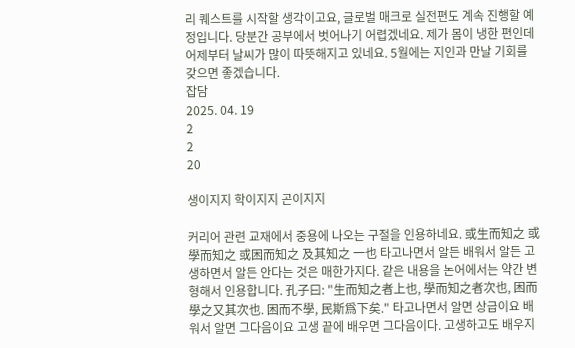리 퀘스트를 시작할 생각이고요, 글로벌 매크로 실전편도 계속 진행할 예정입니다. 당분간 공부에서 벗어나기 어렵겠네요. 제가 몸이 냉한 편인데 어제부터 날씨가 많이 따뜻해지고 있네요. 5월에는 지인과 만날 기회를 갖으면 좋겠습니다.
잡담
2025. 04. 19
2
2
20

생이지지 학이지지 곤이지지

커리어 관련 교재에서 중용에 나오는 구절을 인용하네요. 或生而知之 或學而知之 或困而知之 及其知之 一也 타고나면서 알든 배워서 알든 고생하면서 알든 안다는 것은 매한가지다. 같은 내용을 논어에서는 약간 변형해서 인용합니다. 孔子曰: "生而知之者上也, 學而知之者次也, 困而學之又其次也. 困而不學, 民斯爲下矣." 타고나면서 알면 상급이요 배워서 알면 그다음이요 고생 끝에 배우면 그다음이다. 고생하고도 배우지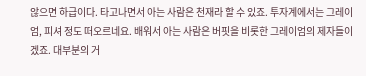않으면 하급이다. 타고나면서 아는 사람은 천재라 할 수 있죠. 투자계에서는 그레이엄, 피셔 정도 떠오르네요. 배워서 아는 사람은 버핏을 비롯한 그레이엄의 제자들이겠죠. 대부분의 거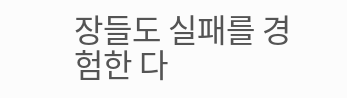장들도 실패를 경험한 다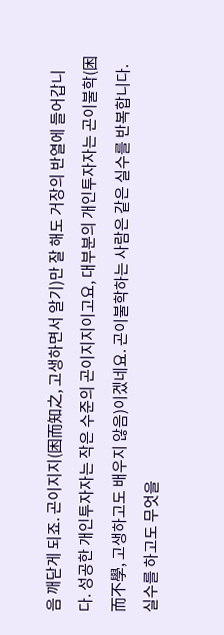음 깨닫게 되죠. 곤이지지(困而知之, 고생하면서 알기)만 잘 해도 거장의 반열에 들어갑니다. 성공한 개인투자자는 작은 수준의 곤이지지이고요, 대부분의 개인투자자는 곤이불학(困而不學, 고생하고도 배우지 않음)이겠네요. 곤이불학하는 사람은 같은 실수를 반복합니다. 실수를 하고도 무엇을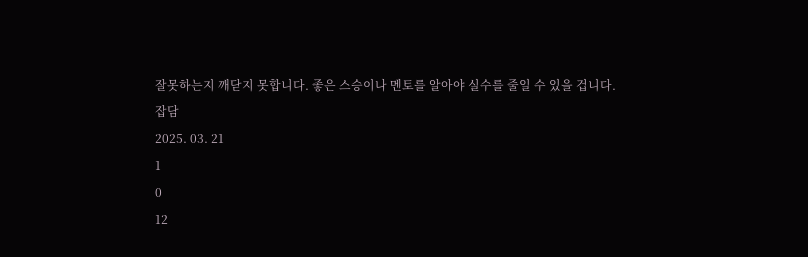잘못하는지 깨닫지 못합니다. 좋은 스승이나 멘토를 알아야 실수를 줄일 수 있을 겁니다.
잡담
2025. 03. 21
1
0
12